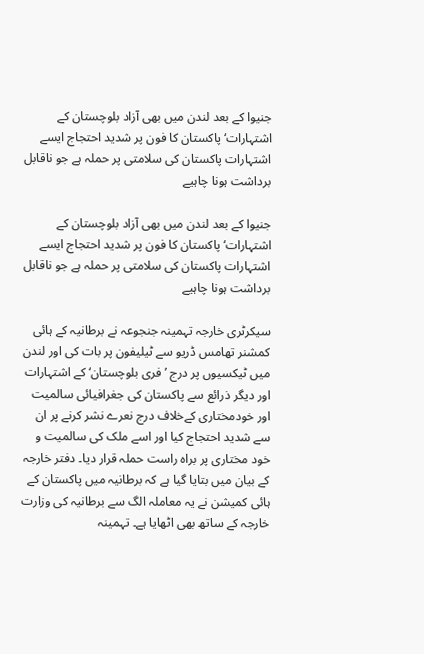جنیوا کے بعد لندن میں بھی آزاد بلوچستان کے اشتہارات‘ پاکستان کا فون پر شدید احتجاج ایسے اشتہارات پاکستان کی سلامتی پر حملہ ہے جو ناقابل برداشت ہونا چاہیے

جنیوا کے بعد لندن میں بھی آزاد بلوچستان کے اشتہارات‘ پاکستان کا فون پر شدید احتجاج ایسے اشتہارات پاکستان کی سلامتی پر حملہ ہے جو ناقابل برداشت ہونا چاہیے

سیکرٹری خارجہ تہمینہ جنجوعہ نے برطانیہ کے ہائی کمشنر تھامس ڈریو سے ٹیلیفون پر بات کی اور لندن میں ٹیکسیوں پر درج ’فری بلوچستان‘ کے اشتہارات اور دیگر ذرائع سے پاکستان کی جغرافیائی سالمیت اور خودمختاری کےخلاف درج نعرے نشر کرنے پر ان سے شدید احتجاج کیا اور اسے ملک کی سالمیت و خود مختاری پر براہ راست حملہ قرار دیا۔ دفتر خارجہ کے بیان میں بتایا گیا ہے کہ برطانیہ میں پاکستان کے ہائی کمیشن نے یہ معاملہ الگ سے برطانیہ کی وزارت خارجہ کے ساتھ بھی اٹھایا ہے۔ تہمینہ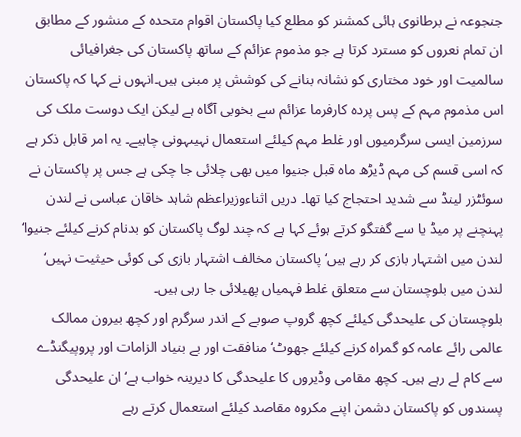جنجوعہ نے برطانوی ہائی کمشنر کو مطلع کیا پاکستان اقوام متحدہ کے منشور کے مطابق ان تمام نعروں کو مسترد کرتا ہے جو مذموم عزائم کے ساتھ پاکستان کی جغرافیائی سالمیت اور خود مختاری کو نشانہ بنانے کی کوشش پر مبنی ہیں۔انہوں نے کہا کہ پاکستان اس مذموم مہم کے پس پردہ کارفرما عزائم سے بخوبی آگاہ ہے لیکن ایک دوست ملک کی سرزمین ایسی سرگرمیوں اور غلط مہم کیلئے استعمال نہیںہونی چاہیے۔ یہ امر قابل ذکر ہے کہ اسی قسم کی مہم ڈیڑھ ماہ قبل جنیوا میں بھی چلائی جا چکی ہے جس پر پاکستان نے سوئٹزر لینڈ سے شدید احتجاج کیا تھا۔ دریں اثناءوزیراعظم شاہد خاقان عباسی نے لندن پہنچنے پر میڈ یا سے گفتگو کرتے ہوئے کہا ہے کہ چند لوگ پاکستان کو بدنام کرنے کیلئے جنیوا‘ لندن میں اشتہار بازی کر رہے ہیں‘ پاکستان مخالف اشتہار بازی کی کوئی حیثیت نہیں‘ لندن میں بلوچستان سے متعلق غلط فہمیاں پھیلائی جا رہی ہیں۔
بلوچستان کی علیحدگی کیلئے کچھ گروپ صوبے کے اندر سرگرم اور کچھ بیرون ممالک عالمی رائے عامہ کو گمراہ کرنے کیلئے جھوٹ‘ منافقت اور بے بنیاد الزامات اور پروپیگنڈے سے کام لے رہے ہیں۔ کچھ مقامی وڈیروں کا علیحدگی کا دیرینہ خواب ہے‘ ان علیحدگی پسندوں کو پاکستان دشمن اپنے مکروہ مقاصد کیلئے استعمال کرتے رہے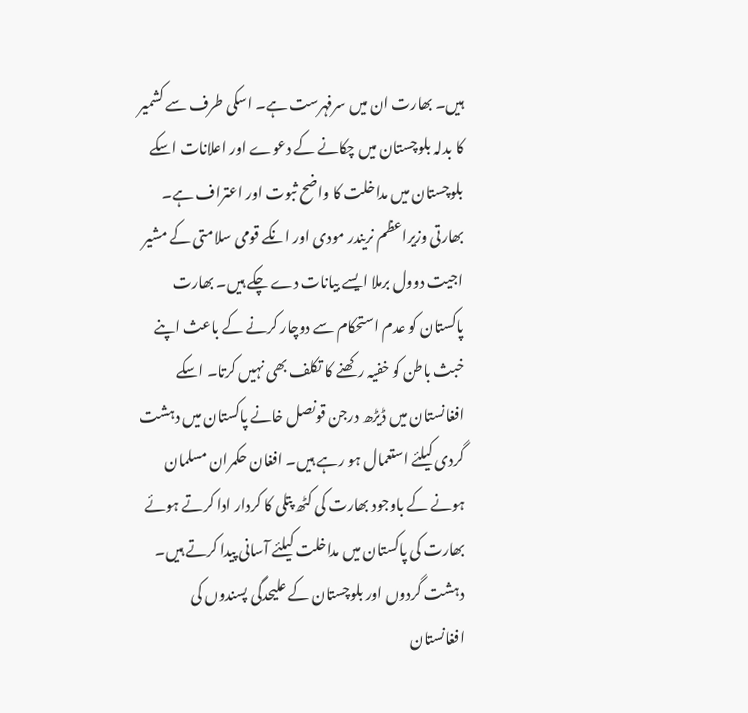ہیں۔ بھارت ان میں سرفہرست ہے۔ اسکی طرف سے کشمیر کا بدلہ بلوچستان میں چکانے کے دعوے اور اعلانات اسکے بلوچستان میں مداخلت کا واضح ثبوت اور اعتراف ہے۔ بھارتی وزیراعظم نریندر مودی اور انکے قومی سلامتی کے مشیر اجیت دوول برملا ایسے بیانات دے چکے ہیں۔ بھارت پاکستان کو عدم استحکام سے دوچار کرنے کے باعث اپنے خبث باطن کو خفیہ رکھنے کا تکلف بھی نہیں کرتا۔ اسکے افغانستان میں ڈیڑھ درجن قونصل خانے پاکستان میں دہشت گردی کیلئے استعمال ہو رہے ہیں۔ افغان حکمران مسلمان ہونے کے باوجود بھارت کی کٹھ پتلی کا کردار ادا کرتے ہوئے بھارت کی پاکستان میں مداخلت کیلئے آسانی پیدا کرتے ہیں۔ دہشت گردوں اور بلوچستان کے علیحدگی پسندوں کی افغانستان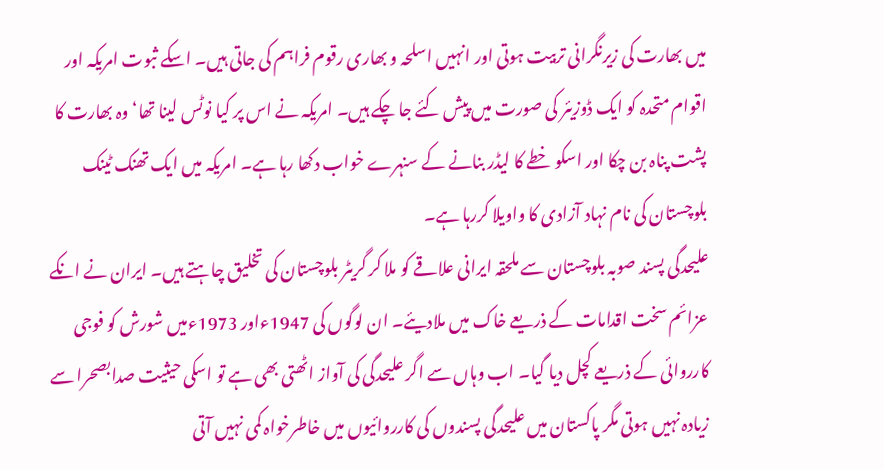میں بھارت کی زیرنگرانی تربیت ہوتی اور انہیں اسلحہ و بھاری رقوم فراہم کی جاتی ہیں۔ اسکے ثبوت امریکہ اور اقوام متحدہ کو ایک ڈوزیئر کی صورت میں پیش کئے جا چکے ہیں۔ امریکہ نے اس پر کیا نوٹس لینا تھا‘ وہ بھارت کا پشت پناہ بن چکا اور اسکو خطے کا لیڈر بنانے کے سنہرے خواب دکھا رہا ہے۔ امریکہ میں ایک تھنک ٹینک بلوچستان کی نام نہاد آزادی کا واویلا کررہا ہے۔
علیحدگی پسند صوبہ بلوچستان سے ملحقہ ایرانی علاقے کو ملا کر گریٹر بلوچستان کی تخلیق چاہتے ہیں۔ ایران نے انکے عزائم سخت اقدامات کے ذریعے خاک میں ملادیئے۔ ان لوگوں کی 1947ءاور 1973ءمیں شورش کو فوجی کارروائی کے ذریعے کچل دیا گیا۔ اب وہاں سے اگر علیحدگی کی آواز اٹھتی بھی ہے تو اسکی حیثیت صدابصحرا سے زیادہ نہیں ہوتی مگر پاکستان میں علیحدگی پسندوں کی کارروائیوں میں خاطرخواہ کمی نہیں آتی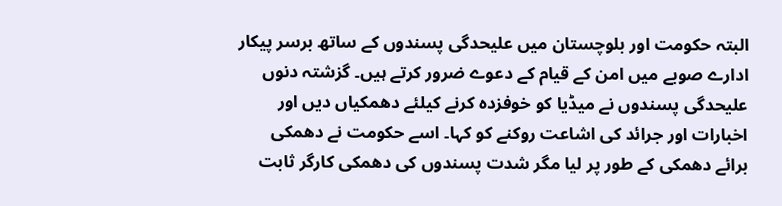البتہ حکومت اور بلوچستان میں علیحدگی پسندوں کے ساتھ برسر پیکار ادارے صوبے میں امن کے قیام کے دعوے ضرور کرتے ہیں۔ گزشتہ دنوں علیحدگی پسندوں نے میڈیا کو خوفزدہ کرنے کیلئے دھمکیاں دیں اور اخبارات اور جرائد کی اشاعت روکنے کو کہا۔ اسے حکومت نے دھمکی برائے دھمکی کے طور پر لیا مگر شدت پسندوں کی دھمکی کارگر ثابت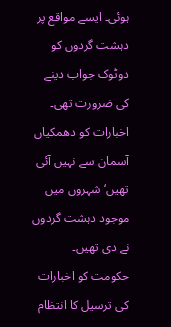ہوئی۔ ایسے مواقع پر دہشت گردوں کو دوٹوک جواب دینے کی ضرورت تھی۔ اخبارات کو دھمکیاں آسمان سے نہیں آئی تھیں‘ شہروں میں موجود دہشت گردوں نے دی تھیں۔ حکومت کو اخبارات کی ترسیل کا انتظام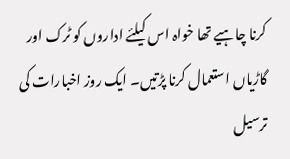کرنا چاہیے تھا خواہ اس کیلئے اداروں کو ٹرک اور گاڑیاں استعمال کرنا پڑتیں۔ ایک روز اخبارات کی ترسیل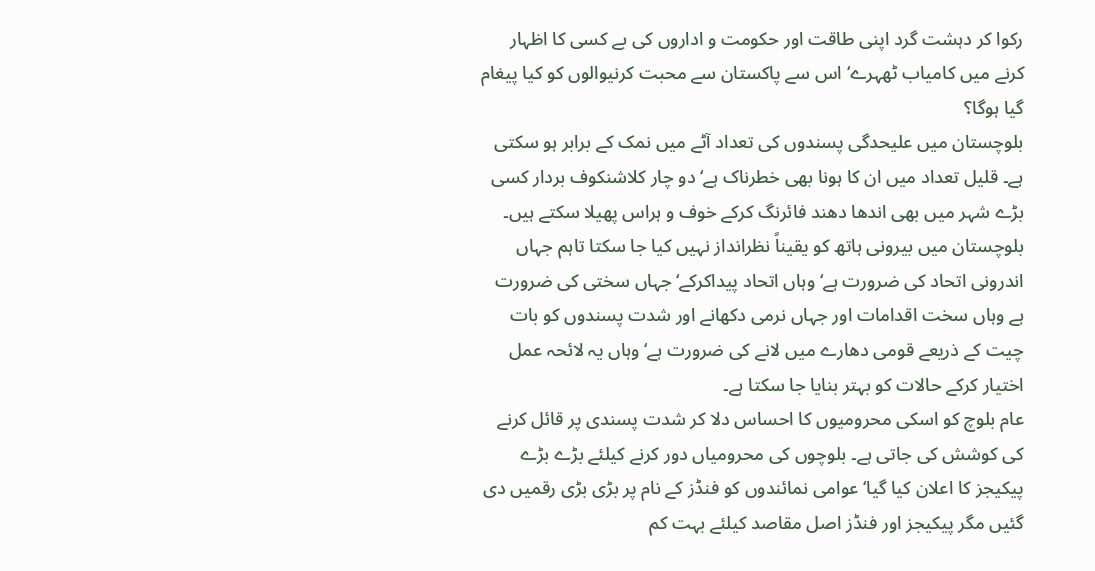رکوا کر دہشت گرد اپنی طاقت اور حکومت و اداروں کی بے کسی کا اظہار کرنے میں کامیاب ٹھہرے‘ اس سے پاکستان سے محبت کرنیوالوں کو کیا پیغام گیا ہوگا؟
بلوچستان میں علیحدگی پسندوں کی تعداد آٹے میں نمک کے برابر ہو سکتی ہے۔ قلیل تعداد میں ان کا ہونا بھی خطرناک ہے‘ دو چار کلاشنکوف بردار کسی بڑے شہر میں بھی اندھا دھند فائرنگ کرکے خوف و ہراس پھیلا سکتے ہیں۔ بلوچستان میں بیرونی ہاتھ کو یقیناً نظرانداز نہیں کیا جا سکتا تاہم جہاں اندرونی اتحاد کی ضرورت ہے‘ وہاں اتحاد پیداکرکے‘ جہاں سختی کی ضرورت ہے وہاں سخت اقدامات اور جہاں نرمی دکھانے اور شدت پسندوں کو بات چیت کے ذریعے قومی دھارے میں لانے کی ضرورت ہے‘ وہاں یہ لائحہ عمل اختیار کرکے حالات کو بہتر بنایا جا سکتا ہے۔
عام بلوچ کو اسکی محرومیوں کا احساس دلا کر شدت پسندی پر قائل کرنے کی کوشش کی جاتی ہے۔ بلوچوں کی محرومیاں دور کرنے کیلئے بڑے بڑے پیکیجز کا اعلان کیا گیا‘ عوامی نمائندوں کو فنڈز کے نام پر بڑی بڑی رقمیں دی گئیں مگر پیکیجز اور فنڈز اصل مقاصد کیلئے بہت کم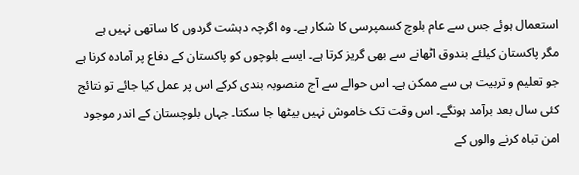استعمال ہوئے جس سے عام بلوچ کسمپرسی کا شکار ہے۔ وہ اگرچہ دہشت گردوں کا ساتھی نہیں ہے مگر پاکستان کیلئے بندوق اٹھانے سے بھی گریز کرتا ہے۔ ایسے بلوچوں کو پاکستان کے دفاع پر آمادہ کرنا ہے جو تعلیم و تربیت ہی سے ممکن ہے۔ اس حوالے سے آج منصوبہ بندی کرکے اس پر عمل کیا جائے تو نتائج کئی سال بعد برآمد ہونگے۔ اس وقت تک خاموش نہیں بیٹھا جا سکتا۔ جہاں بلوچستان کے اندر موجود امن تباہ کرنے والوں کے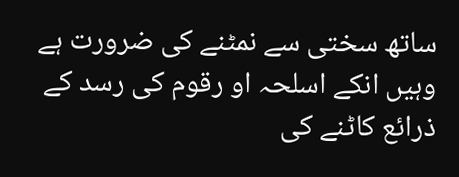ساتھ سختی سے نمٹنے کی ضرورت ہے وہیں انکے اسلحہ او رقوم کی رسد کے ذرائع کاٹنے کی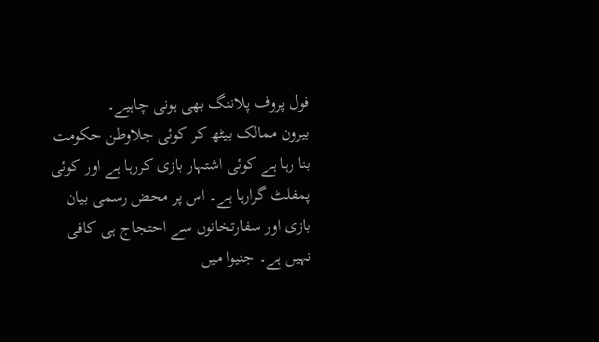فول پروف پلاننگ بھی ہونی چاہیے۔
بیرون ممالک بیٹھ کر کوئی جلاوطن حکومت بنا رہا ہے کوئی اشتہار بازی کررہا ہے اور کوئی پمفلٹ گرارہا ہے۔ اس پر محض رسمی بیان بازی اور سفارتخانوں سے احتجاج ہی کافی نہیں ہے۔ جنیوا میں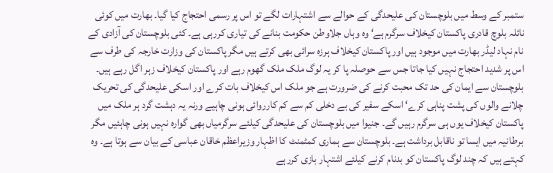ستمبر کے وسط میں بلوچستان کی علیحدگی کے حوالے سے اشتہارات لگے تو اس پر رسمی احتجاج کیا گیا۔ بھارت میں کوئی نائلہ بلوچ قادری پاکستان کیخلاف سرگرم ہے‘ وہ وہاں جلاوطن حکومت بنانے کی تیاری کررہی ہے۔ کئی بلوچستان کی آزادی کے نام نہاد لیڈر بھارت میں موجود ہیں اور پاکستان کیخلاف ہرزہ سرائی بھی کرتے ہیں مگر پاکستان کی وزارت خارجہ کی طرف سے اس پر شدید احتجاج نہیں کیا جاتا جس سے حوصلہ پا کر یہ لوگ ملک ملک گھوم رہے اور پاکستان کیخلاف زہر اگل رہے ہیں۔ بلوچستان سے ایمان کی حد تک محبت کرنے کی ضرورت ہے جو ملک اس کیخلاف بات کرے اور اسکی علیحدگی کی تحریک چلانے والوں کی پشت پناہی کرے‘ اسکے سفیر کی بے دخلی کم سے کم کارروائی ہونی چاہیے ورنہ یہ دہشت گرد ہر ملک میں پاکستان کیخلاف یوں ہی سرگرم رہیں گے۔ جنیوا میں بلوچستان کی علیحدگی کیلئے سرگرمیاں بھی گوارہ نہیں ہونی چاہئیں مگر برطانیہ میں ایسا تو ناقابل برداشت ہے۔ بلوچستان سے ہماری کمٹمنٹ کا اظہار وزیراعظم خاقان عباسی کے بیان سے ہوتا ہے۔ وہ کہتے ہیں کہ چند لوگ پاکستان کو بدنام کرنے کیلئے اشتہار بازی کررہے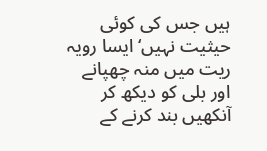ہیں جس کی کوئی حیثیت نہیں‘ ایسا رویہ ریت میں منہ چھپانے اور بلی کو دیکھ کر آنکھیں بند کرنے کے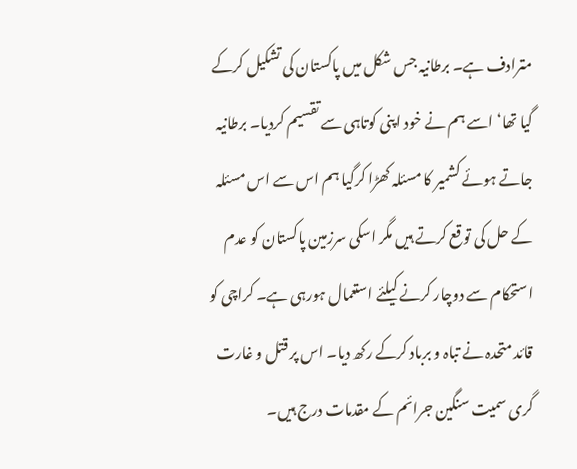مترادف ہے۔ برطانیہ جس شکل میں پاکستان کی تشکیل کرکے گیا تھا‘ اسے ہم نے خود اپنی کوتاہی سے تقسیم کردیا۔ برطانیہ جاتے ہوئے کشمیر کا مسئلہ کھڑا کرگیا ہم اس سے اس مسئلہ کے حل کی توقع کرتے ہیں مگر اسکی سرزمین پاکستان کو عدم استحکام سے دوچار کرنے کیلئے استعمال ہورہی ہے۔ کراچی کو قائد متحدہ نے تباہ و برباد کرکے رکھ دیا۔ اس پر قتل و غارت گری سمیت سنگین جرائم کے مقدمات درج ہیں۔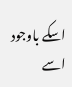اسکے باوجود اسے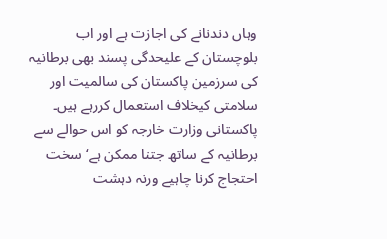وہاں دندنانے کی اجازت ہے اور اب بلوچستان کے علیحدگی پسند بھی برطانیہ کی سرزمین پاکستان کی سالمیت اور سلامتی کیخلاف استعمال کررہے ہیں۔ پاکستانی وزارت خارجہ کو اس حوالے سے برطانیہ کے ساتھ جتنا ممکن ہے‘ سخت احتجاج کرنا چاہیے ورنہ دہشت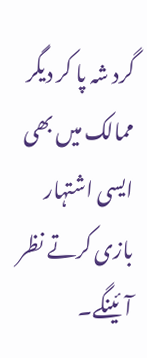گرد شہ پا کر دیگر ممالک میں بھی ایسی اشتہار بازی کرتے نظر آئینگے۔